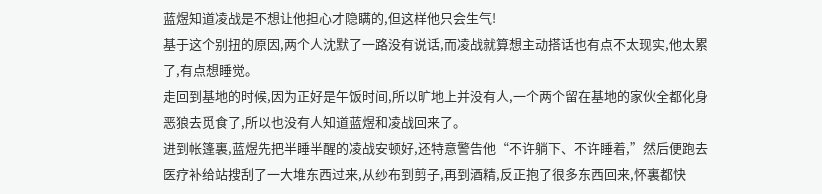蓝煜知道凌战是不想让他担心才隐瞒的,但这样他只会生气!
基于这个别扭的原因,两个人沈默了一路没有说话,而凌战就算想主动搭话也有点不太现实,他太累了,有点想睡觉。
走回到基地的时候,因为正好是午饭时间,所以旷地上并没有人,一个两个留在基地的家伙全都化身恶狼去觅食了,所以也没有人知道蓝煜和凌战回来了。
进到帐篷裏,蓝煜先把半睡半醒的凌战安顿好,还特意警告他“不许躺下、不许睡着,”然后便跑去医疗补给站搜刮了一大堆东西过来,从纱布到剪子,再到酒精,反正抱了很多东西回来,怀裏都快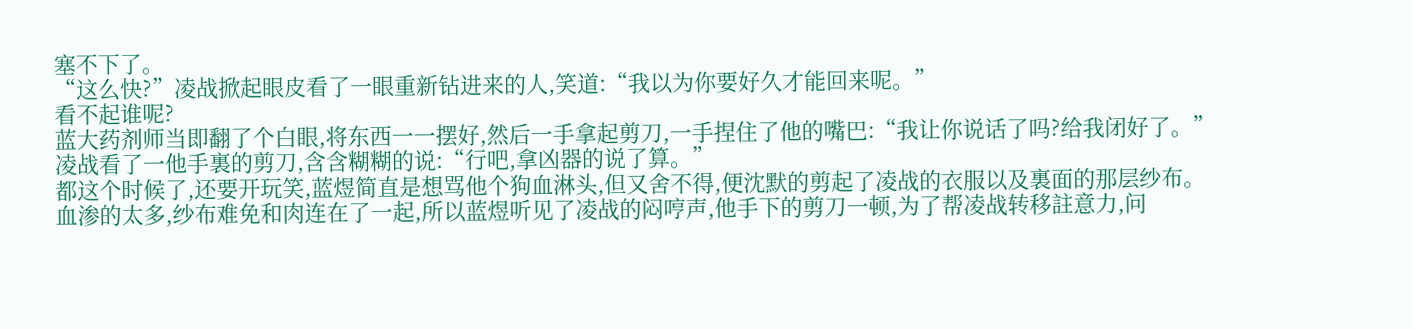塞不下了。
“这么快?”凌战掀起眼皮看了一眼重新钻进来的人,笑道:“我以为你要好久才能回来呢。”
看不起谁呢?
蓝大药剂师当即翻了个白眼,将东西一一摆好,然后一手拿起剪刀,一手捏住了他的嘴巴:“我让你说话了吗?给我闭好了。”
凌战看了一他手裏的剪刀,含含糊糊的说:“行吧,拿凶器的说了算。”
都这个时候了,还要开玩笑,蓝煜简直是想骂他个狗血淋头,但又舍不得,便沈默的剪起了凌战的衣服以及裏面的那层纱布。
血渗的太多,纱布难免和肉连在了一起,所以蓝煜听见了凌战的闷哼声,他手下的剪刀一顿,为了帮凌战转移註意力,问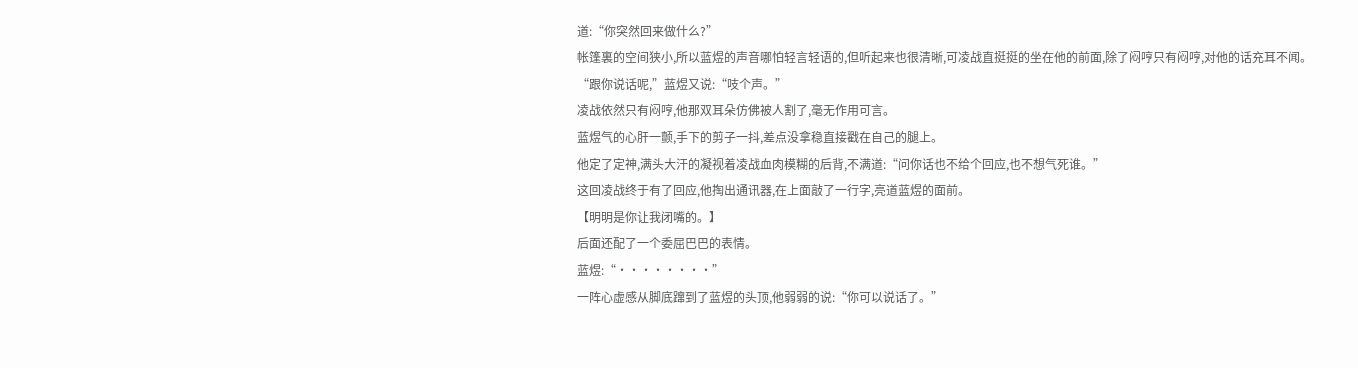道:“你突然回来做什么?”
帐篷裏的空间狭小,所以蓝煜的声音哪怕轻言轻语的,但听起来也很清晰,可凌战直挺挺的坐在他的前面,除了闷哼只有闷哼,对他的话充耳不闻。
“跟你说话呢,”蓝煜又说:“吱个声。”
凌战依然只有闷哼,他那双耳朵仿佛被人割了,毫无作用可言。
蓝煜气的心肝一颤,手下的剪子一抖,差点没拿稳直接戳在自己的腿上。
他定了定神,满头大汗的凝视着凌战血肉模糊的后背,不满道:“问你话也不给个回应,也不想气死谁。”
这回凌战终于有了回应,他掏出通讯器,在上面敲了一行字,亮道蓝煜的面前。
【明明是你让我闭嘴的。】
后面还配了一个委屈巴巴的表情。
蓝煜:“········”
一阵心虚感从脚底蹿到了蓝煜的头顶,他弱弱的说:“你可以说话了。”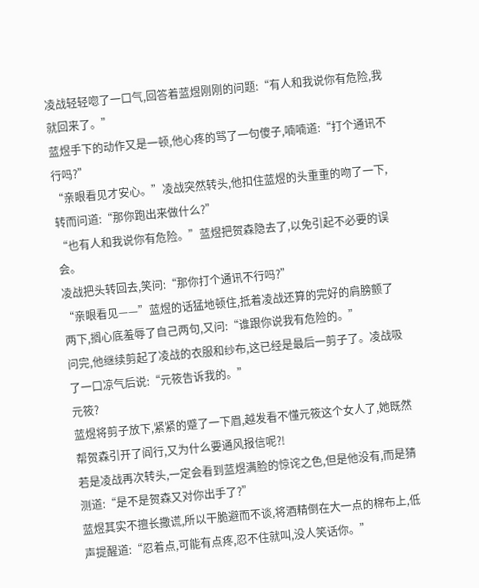凌战轻轻唿了一口气,回答着蓝煜刚刚的问题:“有人和我说你有危险,我就回来了。”
蓝煜手下的动作又是一顿,他心疼的骂了一句傻子,喃喃道:“打个通讯不行吗?”
“亲眼看见才安心。”凌战突然转头,他扣住蓝煜的头重重的吻了一下,转而问道:“那你跑出来做什么?”
“也有人和我说你有危险。”蓝煜把贺森隐去了,以免引起不必要的误会。
凌战把头转回去,笑问:“那你打个通讯不行吗?”
“亲眼看见——”蓝煜的话猛地顿住,抵着凌战还算的完好的肩膀颤了两下,搁心底羞辱了自己两句,又问:“谁跟你说我有危险的。”
问完,他继续剪起了凌战的衣服和纱布,这已经是最后一剪子了。凌战吸了一口凉气后说:“元筱告诉我的。”
元筱?
蓝煜将剪子放下,紧紧的蹙了一下眉,越发看不懂元筱这个女人了,她既然帮贺森引开了阎行,又为什么要通风报信呢?!
若是凌战再次转头,一定会看到蓝煜满脸的惊诧之色,但是他没有,而是猜测道:“是不是贺森又对你出手了?”
蓝煜其实不擅长撒谎,所以干脆避而不谈,将酒精倒在大一点的棉布上,低声提醒道:“忍着点,可能有点疼,忍不住就叫,没人笑话你。”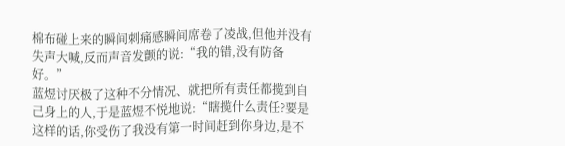棉布碰上来的瞬间刺痛感瞬间席卷了凌战,但他并没有失声大喊,反而声音发颤的说:“我的错,没有防备好。”
蓝煜讨厌极了这种不分情况、就把所有责任都揽到自己身上的人,于是蓝煜不悦地说:“瞎揽什么责任?要是这样的话,你受伤了我没有第一时间赶到你身边,是不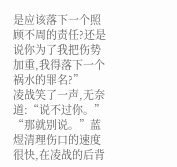是应该落下一个照顾不周的责任?还是说你为了我把伤势加重,我得落下一个祸水的罪名?”
凌战笑了一声,无奈道:“说不过你。”
“那就别说。”蓝煜清理伤口的速度很快,在凌战的后背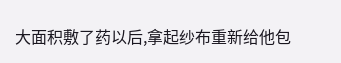大面积敷了药以后,拿起纱布重新给他包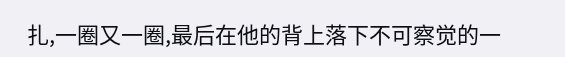扎,一圈又一圈,最后在他的背上落下不可察觉的一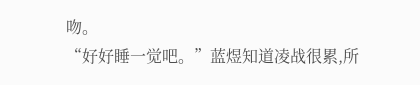吻。
“好好睡一觉吧。”蓝煜知道凌战很累,所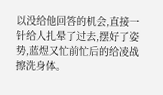以没给他回答的机会,直接一针给人扎晕了过去,摆好了姿势,蓝煜又忙前忙后的给凌战擦洗身体。